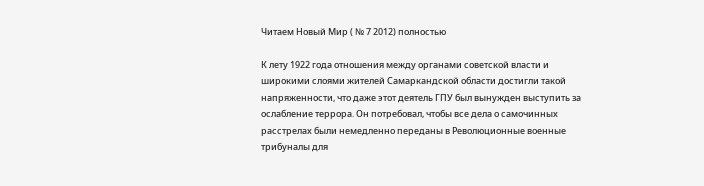Читаем Новый Мир ( № 7 2012) полностью

К лету 1922 года отношения между органами советской власти и широкими слоями жителей Самаркандской области достигли такой напряженности, что даже этот деятель ГПУ был вынужден выступить за ослабление террора. Он потребовал, чтобы все дела о самочинных расстрелах были немедленно переданы в Революционные военные трибуналы для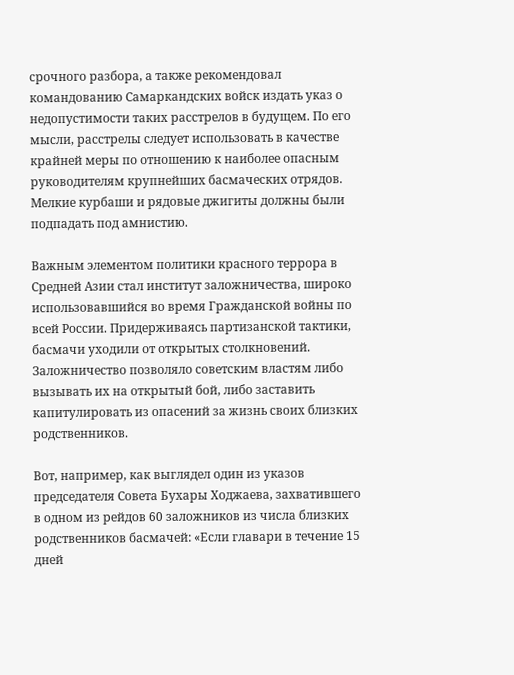срочного разбора, а также рекомендовал командованию Самаркандских войск издать указ о недопустимости таких расстрелов в будущем. По его мысли, расстрелы следует использовать в качестве крайней меры по отношению к наиболее опасным руководителям крупнейших басмаческих отрядов. Мелкие курбаши и рядовые джигиты должны были подпадать под амнистию.

Важным элементом политики красного террора в Средней Азии стал институт заложничества, широко использовавшийся во время Гражданской войны по всей России. Придерживаясь партизанской тактики, басмачи уходили от открытых столкновений. Заложничество позволяло советским властям либо вызывать их на открытый бой, либо заставить капитулировать из опасений за жизнь своих близких родственников.

Вот, например, как выглядел один из указов председателя Совета Бухары Ходжаева, захватившего в одном из рейдов 60 заложников из числа близких родственников басмачей: «Если главари в течение 15 дней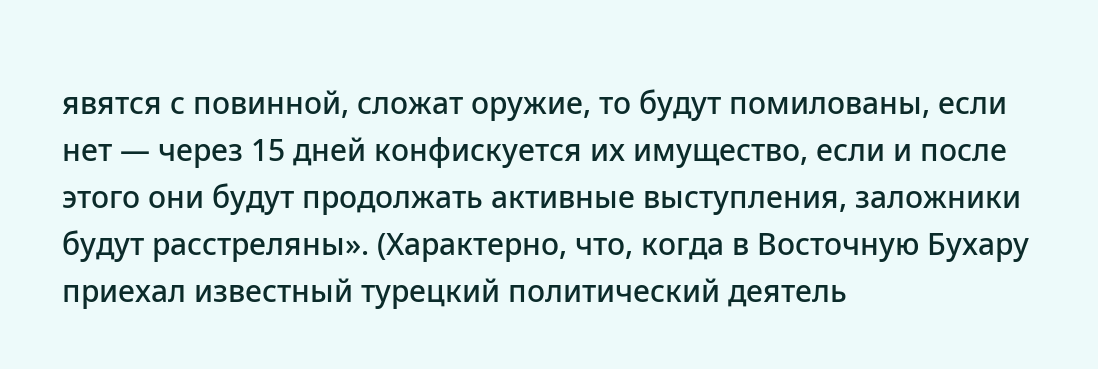явятся с повинной, сложат оружие, то будут помилованы, если нет — через 15 дней конфискуется их имущество, если и после этого они будут продолжать активные выступления, заложники будут расстреляны». (Характерно, что, когда в Восточную Бухару приехал известный турецкий политический деятель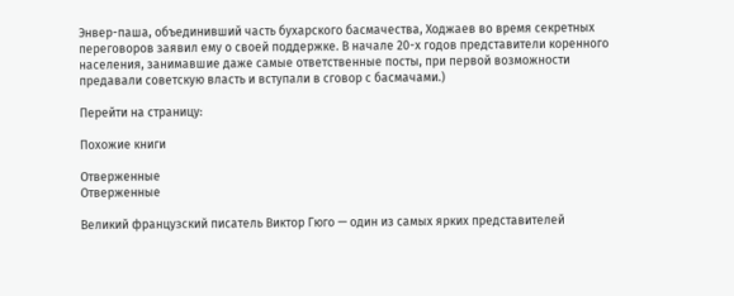Энвер-паша, объединивший часть бухарского басмачества, Ходжаев во время секретных переговоров заявил ему о своей поддержке. В начале 20-х годов представители коренного населения, занимавшие даже самые ответственные посты, при первой возможности предавали советскую власть и вступали в сговор с басмачами.)

Перейти на страницу:

Похожие книги

Отверженные
Отверженные

Великий французский писатель Виктор Гюго — один из самых ярких представителей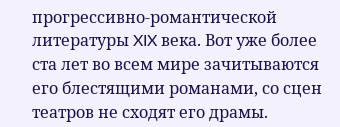прогрессивно-романтической литературы XIX века. Вот уже более ста лет во всем мире зачитываются его блестящими романами, со сцен театров не сходят его драмы.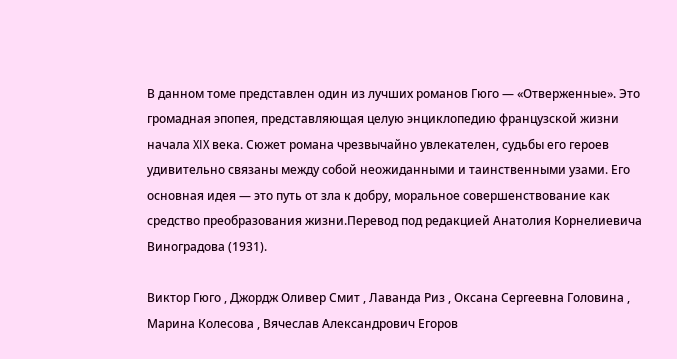В данном томе представлен один из лучших романов Гюго — «Отверженные». Это громадная эпопея, представляющая целую энциклопедию французской жизни начала XIX века. Сюжет романа чрезвычайно увлекателен, судьбы его героев удивительно связаны между собой неожиданными и таинственными узами. Его основная идея — это путь от зла к добру, моральное совершенствование как средство преобразования жизни.Перевод под редакцией Анатолия Корнелиевича Виноградова (1931).

Виктор Гюго , Джордж Оливер Смит , Лаванда Риз , Оксана Сергеевна Головина , Марина Колесова , Вячеслав Александрович Егоров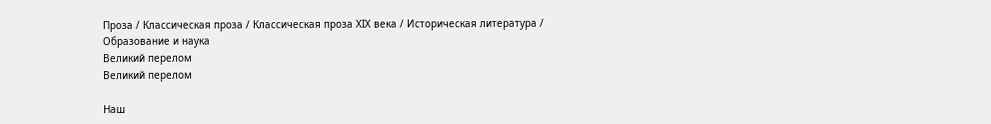Проза / Классическая проза / Классическая проза ХIX века / Историческая литература / Образование и наука
Великий перелом
Великий перелом

Наш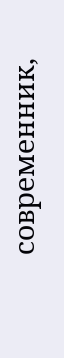современник,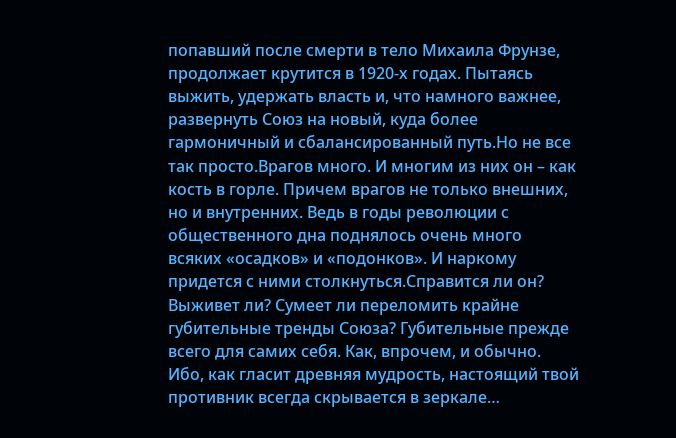попавший после смерти в тело Михаила Фрунзе, продолжает крутится в 1920-х годах. Пытаясь выжить, удержать власть и, что намного важнее, развернуть Союз на новый, куда более гармоничный и сбалансированный путь.Но не все так просто.Врагов много. И многим из них он – как кость в горле. Причем врагов не только внешних, но и внутренних. Ведь в годы революции с общественного дна поднялось очень много всяких «осадков» и «подонков». И наркому придется с ними столкнуться.Справится ли он? Выживет ли? Сумеет ли переломить крайне губительные тренды Союза? Губительные прежде всего для самих себя. Как, впрочем, и обычно. Ибо, как гласит древняя мудрость, настоящий твой противник всегда скрывается в зеркале…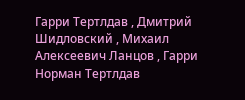Гарри Тертлдав , Дмитрий Шидловский , Михаил Алексеевич Ланцов , Гарри Норман Тертлдав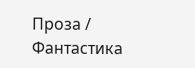Проза / Фантастика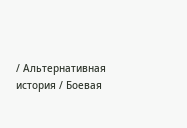/ Альтернативная история / Боевая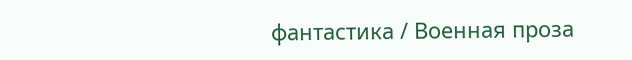фантастика / Военная проза